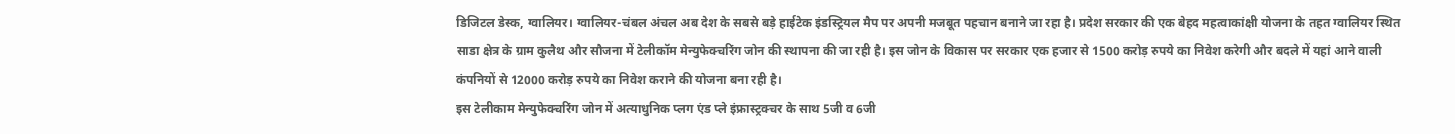डिजिटल डेस्क, ग्वालियर। ग्वालियर-चंबल अंचल अब देश के सबसे बड़े हाईटेक इंडस्ट्रियल मैप पर अपनी मजबूत पहचान बनाने जा रहा है। प्रदेश सरकार की एक बेहद महत्वाकांक्षी योजना के तहत ग्वालियर स्थित साडा क्षेत्र के ग्राम कुलैथ और सौजना में टेलीकॉम मेन्युफेक्चरिंग जोन की स्थापना की जा रही है। इस जोन के विकास पर सरकार एक हजार से 1500 करोड़ रुपये का निवेश करेगी और बदले में यहां आने वाली कंपनियों से 12000 करोड़ रुपये का निवेश कराने की योजना बना रही है।
इस टेलीकाम मेन्युफेक्चरिंग जोन में अत्याधुनिक प्लग एंड प्ले इंफ्रास्ट्रक्चर के साथ 5जी व 6जी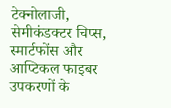टेक्नोलाजी, सेमीकंडक्टर चिप्स, स्मार्टफोंस और आप्टिकल फाइबर उपकरणों के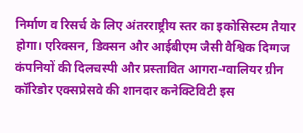निर्माण व रिसर्च के लिए अंतरराष्ट्रीय स्तर का इकोसिस्टम तैयार होगा। एरिक्सन, डिक्सन और आईबीएम जैसी वैश्विक दिग्गज कंपनियों की दिलचस्पी और प्रस्तावित आगरा-ग्वालियर ग्रीन कॉरिडोर एक्सप्रेसवे की शानदार कनेक्टिविटी इस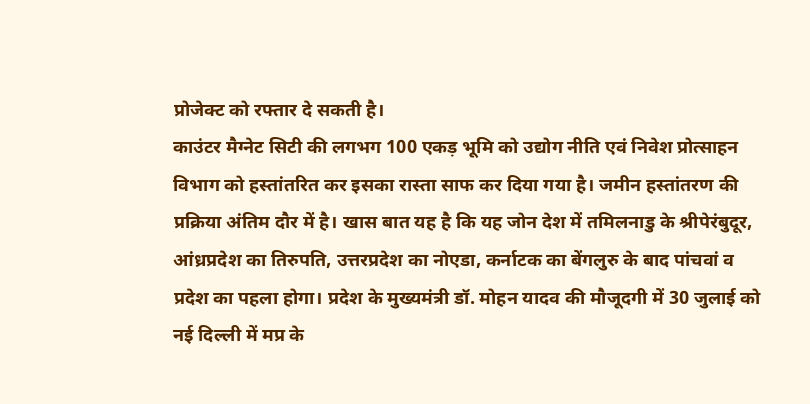प्रोजेक्ट को रफ्तार दे सकती है।
काउंटर मैग्नेट सिटी की लगभग 100 एकड़ भूमि को उद्योग नीति एवं निवेश प्रोत्साहन विभाग को हस्तांतरित कर इसका रास्ता साफ कर दिया गया है। जमीन हस्तांतरण की प्रक्रिया अंतिम दौर में है। खास बात यह है कि यह जोन देश में तमिलनाडु के श्रीपेरंबुदूर, आंध्रप्रदेश का तिरुपति, उत्तरप्रदेश का नोएडा, कर्नाटक का बेंगलुरु के बाद पांचवां व प्रदेश का पहला होगा। प्रदेश के मुख्यमंत्री डॉ. मोहन यादव की मौजूदगी में 30 जुलाई को नई दिल्ली में मप्र के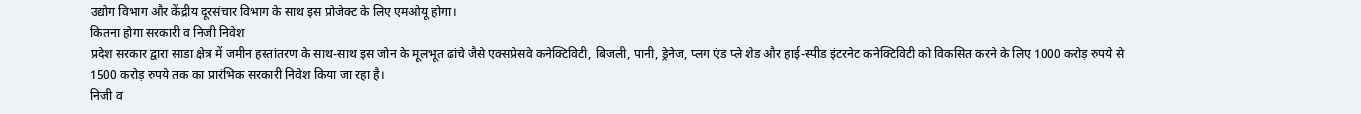उद्योग विभाग और केंद्रीय दूरसंचार विभाग के साथ इस प्रोजेक्ट के लिए एमओयू होगा।
कितना होगा सरकारी व निजी निवेश
प्रदेश सरकार द्वारा साडा क्षेत्र में जमीन हस्तांतरण के साथ-साथ इस जोन के मूलभूत ढांचे जैसे एक्सप्रेसवे कनेक्टिविटी, बिजली, पानी, ड्रेनेज, प्लग एंड प्ले शेड और हाई-स्पीड इंटरनेट कनेक्टिविटी को विकसित करने के लिए 1000 करोड़ रुपये से 1500 करोड़ रुपये तक का प्रारंभिक सरकारी निवेश किया जा रहा है।
निजी व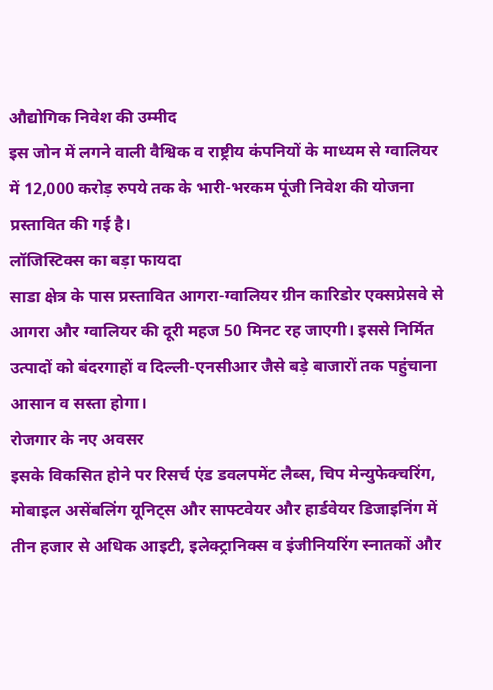औद्योगिक निवेश की उम्मीद
इस जोन में लगने वाली वैश्विक व राष्ट्रीय कंपनियों के माध्यम से ग्वालियर में 12,000 करोड़ रुपये तक के भारी-भरकम पूंजी निवेश की योजना प्रस्तावित की गई है।
लॉजिस्टिक्स का बड़ा फायदा
साडा क्षेत्र के पास प्रस्तावित आगरा-ग्वालियर ग्रीन कारिडोर एक्सप्रेसवे से आगरा और ग्वालियर की दूरी महज 50 मिनट रह जाएगी। इससे निर्मित उत्पादों को बंदरगाहों व दिल्ली-एनसीआर जैसे बड़े बाजारों तक पहुंचाना आसान व सस्ता होगा।
रोजगार के नए अवसर
इसके विकसित होने पर रिसर्च एंड डवलपमेंट लैब्स, चिप मेन्युफेक्चरिंग, मोबाइल असेंबलिंग यूनिट्स और साफ्टवेयर और हार्डवेयर डिजाइनिंग में तीन हजार से अधिक आइटी, इलेक्ट्रानिक्स व इंजीनियरिंग स्नातकों और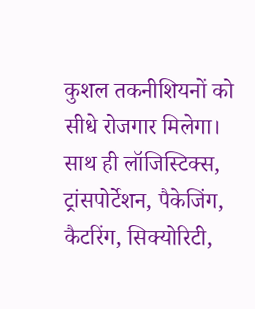कुशल तकनीशियनों को सीधे रोजगार मिलेगा। साथ ही लॉजिस्टिक्स, ट्रांसपोर्टेशन, पैकेजिंग, कैटरिंग, सिक्योरिटी,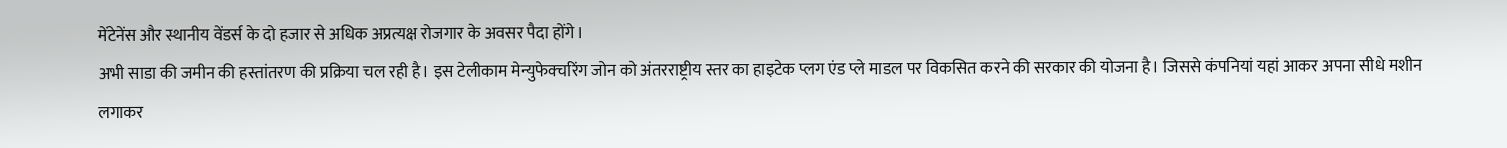मेंटेनेंस और स्थानीय वेंडर्स के दो हजार से अधिक अप्रत्यक्ष रोजगार के अवसर पैदा होंगे।
अभी साडा की जमीन की हस्तांतरण की प्रक्रिया चल रही है। इस टेलीकाम मेन्युफेक्चरिंग जोन को अंतरराष्ट्रीय स्तर का हाइटेक प्लग एंड प्ले माडल पर विकसित करने की सरकार की योजना है। जिससे कंपनियां यहां आकर अपना सीधे मशीन लगाकर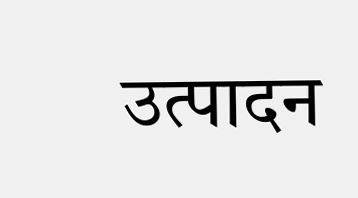उत्पादन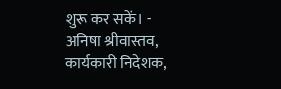शुरू कर सकें। - अनिषा श्रीवास्तव, कार्यकारी निदेशक,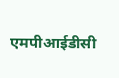एमपीआईडीसी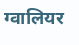ग्वालियर